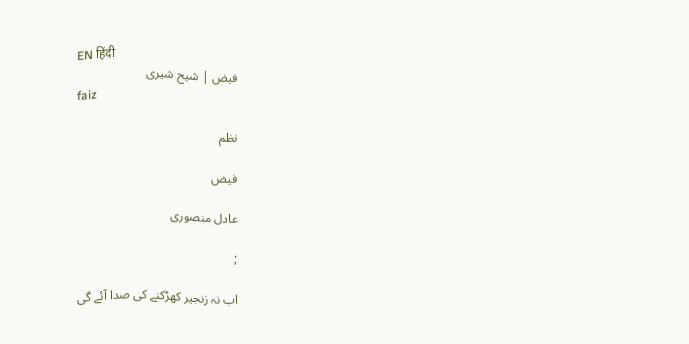EN हिंदी
فیض | شیح شیری
faiz

نظم

فیض

عادل منصوری

;

اب نہ زنجیر کھڑکنے کی صدا آئے گی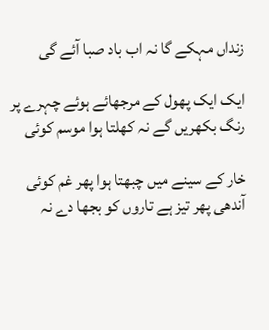زنداں مہکے گا نہ اب باد صبا آئے گی

ایک ایک پھول کے مرجھائے ہوئے چہرے پر
رنگ بکھریں گے نہ کھلتا ہوا موسم کوئی

خار کے سینے میں چبھتا ہوا پھر غم کوئی
آندھی پھر تیز ہے تاروں کو بجھا دے نہ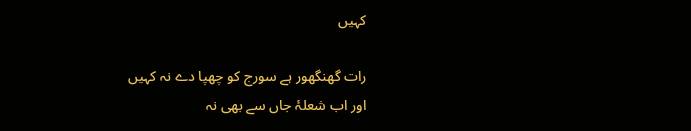کہیں

رات گھنگھور ہے سورج کو چھپا دے نہ کہیں
اور اب شعلۂ جاں سے بھی نہ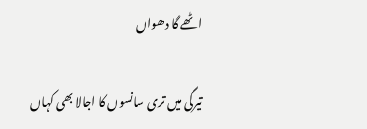اٹھے گا دھواں

تیرگی میں تری سانسوں کا اجالا بھی کہاں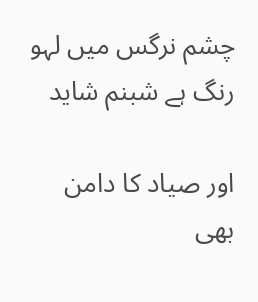چشم نرگس میں لہو رنگ ہے شبنم شاید

اور صیاد کا دامن بھی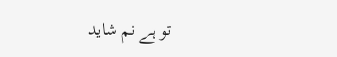تو ہے نم شاید